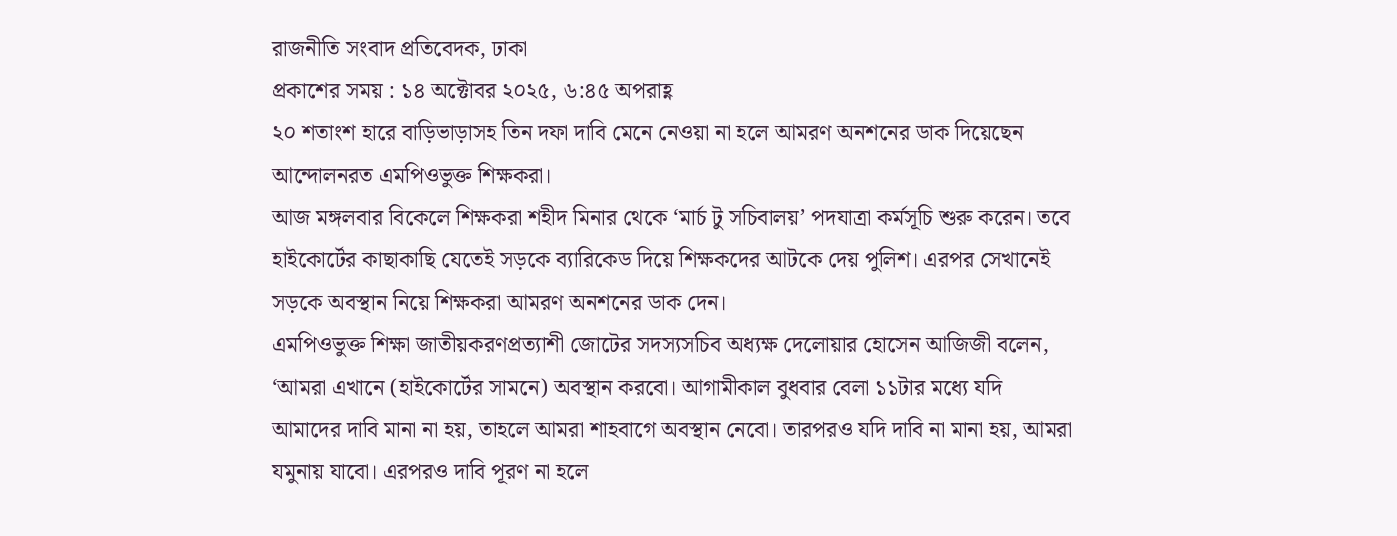রাজনীতি সংবাদ প্রতিবেদক, ঢাকা
প্রকাশের সময় : ১৪ অক্টোবর ২০২৫, ৬:৪৫ অপরাহ্ণ
২০ শতাংশ হারে বাড়িভাড়াসহ তিন দফা দাবি মেনে নেওয়া না হলে আমরণ অনশনের ডাক দিয়েছেন আন্দোলনরত এমপিওভুক্ত শিক্ষকরা।
আজ মঙ্গলবার বিকেলে শিক্ষকরা শহীদ মিনার থেকে ‘মার্চ টু সচিবালয়’ পদযাত্রা কর্মসূচি শুরু করেন। তবে হাইকোর্টের কাছাকাছি যেতেই সড়কে ব্যারিকেড দিয়ে শিক্ষকদের আটকে দেয় পুলিশ। এরপর সেখানেই সড়কে অবস্থান নিয়ে শিক্ষকরা আমরণ অনশনের ডাক দেন।
এমপিওভুক্ত শিক্ষা জাতীয়করণপ্রত্যাশী জোটের সদস্যসচিব অধ্যক্ষ দেলোয়ার হোসেন আজিজী বলেন, ‘আমরা এখানে (হাইকোর্টের সামনে) অবস্থান করবো। আগামীকাল বুধবার বেলা ১১টার মধ্যে যদি আমাদের দাবি মানা না হয়, তাহলে আমরা শাহবাগে অবস্থান নেবো। তারপরও যদি দাবি না মানা হয়, আমরা যমুনায় যাবো। এরপরও দাবি পূরণ না হলে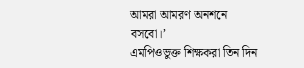আমরা আমরণ অনশনে বসবো।’
এমপিওভুক্ত শিক্ষকরা তিন দিন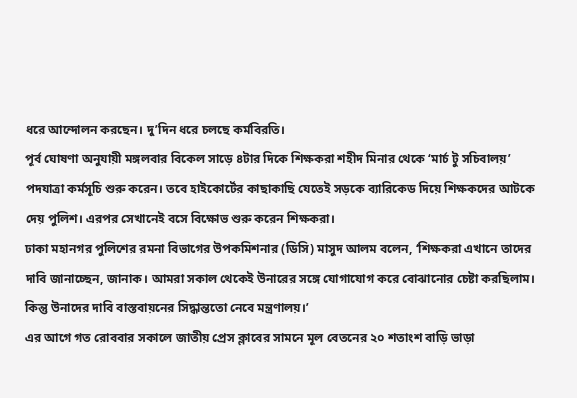ধরে আন্দোলন করছেন। দু’দিন ধরে চলছে কর্মবিরতি।
পূর্ব ঘোষণা অনুযায়ী মঙ্গলবার বিকেল সাড়ে ৪টার দিকে শিক্ষকরা শহীদ মিনার থেকে ‘মার্চ টু সচিবালয়’ পদযাত্রা কর্মসূচি শুরু করেন। তবে হাইকোর্টের কাছাকাছি যেতেই সড়কে ব্যারিকেড দিয়ে শিক্ষকদের আটকে দেয় পুলিশ। এরপর সেখানেই বসে বিক্ষোভ শুরু করেন শিক্ষকরা।
ঢাকা মহানগর পুলিশের রমনা বিভাগের উপকমিশনার (ডিসি) মাসুদ আলম বলেন, ‘শিক্ষকরা এখানে তাদের দাবি জানাচ্ছেন, জানাক। আমরা সকাল থেকেই উনারের সঙ্গে যোগাযোগ করে বোঝানোর চেষ্টা করছিলাম। কিন্তু উনাদের দাবি বাস্তবায়নের সিদ্ধান্ততো নেবে মন্ত্রণালয়।’
এর আগে গত রোববার সকালে জাতীয় প্রেস ক্লাবের সামনে মূল বেতনের ২০ শতাংশ বাড়ি ভাড়া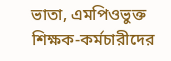ভাতা, এমপিওভুক্ত শিক্ষক-কর্মচারীদের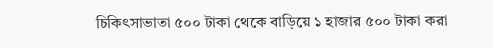চিকিৎসাভাতা ৫০০ টাকা থেকে বাড়িয়ে ১ হাজার ৫০০ টাকা করা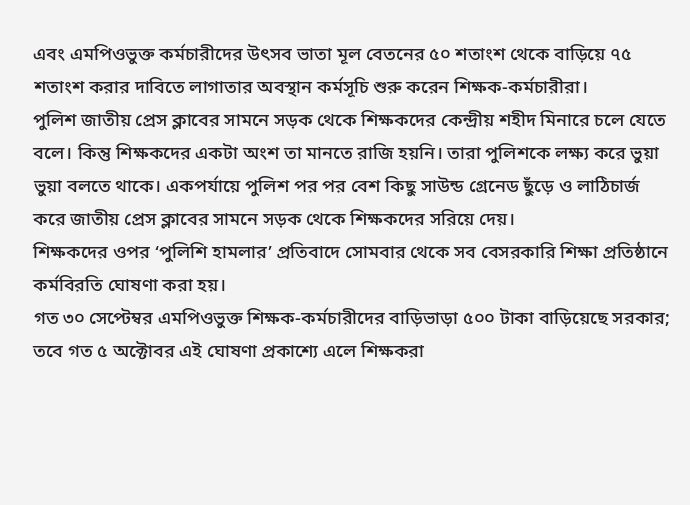এবং এমপিওভুক্ত কর্মচারীদের উৎসব ভাতা মূল বেতনের ৫০ শতাংশ থেকে বাড়িয়ে ৭৫ শতাংশ করার দাবিতে লাগাতার অবস্থান কর্মসূচি শুরু করেন শিক্ষক-কর্মচারীরা।
পুলিশ জাতীয় প্রেস ক্লাবের সামনে সড়ক থেকে শিক্ষকদের কেন্দ্রীয় শহীদ মিনারে চলে যেতে বলে। কিন্তু শিক্ষকদের একটা অংশ তা মানতে রাজি হয়নি। তারা পুলিশকে লক্ষ্য করে ভুয়া ভুয়া বলতে থাকে। একপর্যায়ে পুলিশ পর পর বেশ কিছু সাউন্ড গ্রেনেড ছুঁড়ে ও লাঠিচার্জ করে জাতীয় প্রেস ক্লাবের সামনে সড়ক থেকে শিক্ষকদের সরিয়ে দেয়।
শিক্ষকদের ওপর ‘পুলিশি হামলার’ প্রতিবাদে সোমবার থেকে সব বেসরকারি শিক্ষা প্রতিষ্ঠানে কর্মবিরতি ঘোষণা করা হয়।
গত ৩০ সেপ্টেম্বর এমপিওভুক্ত শিক্ষক-কর্মচারীদের বাড়িভাড়া ৫০০ টাকা বাড়িয়েছে সরকার; তবে গত ৫ অক্টোবর এই ঘোষণা প্রকাশ্যে এলে শিক্ষকরা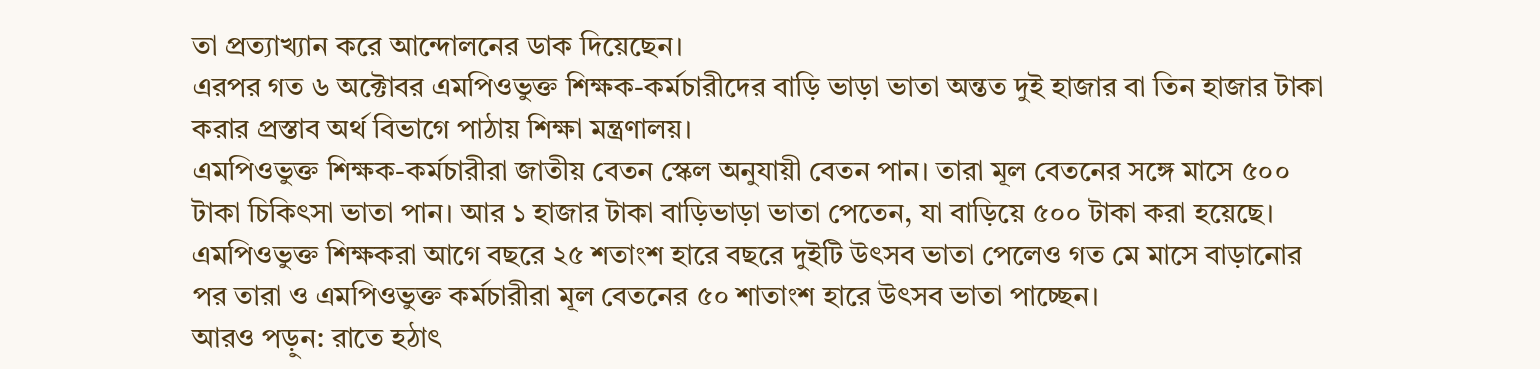তা প্রত্যাখ্যান করে আন্দোলনের ডাক দিয়েছেন।
এরপর গত ৬ অক্টোবর এমপিওভুক্ত শিক্ষক-কর্মচারীদের বাড়ি ভাড়া ভাতা অন্তত দুই হাজার বা তিন হাজার টাকা করার প্রস্তাব অর্থ বিভাগে পাঠায় শিক্ষা মন্ত্রণালয়।
এমপিওভুক্ত শিক্ষক-কর্মচারীরা জাতীয় বেতন স্কেল অনুযায়ী বেতন পান। তারা মূল বেতনের সঙ্গে মাসে ৫০০ টাকা চিকিৎসা ভাতা পান। আর ১ হাজার টাকা বাড়িভাড়া ভাতা পেতেন, যা বাড়িয়ে ৫০০ টাকা করা হয়েছে।
এমপিওভুক্ত শিক্ষকরা আগে বছরে ২৫ শতাংশ হারে বছরে দুইটি উৎসব ভাতা পেলেও গত মে মাসে বাড়ানোর পর তারা ও এমপিওভুক্ত কর্মচারীরা মূল বেতনের ৫০ শাতাংশ হারে উৎসব ভাতা পাচ্ছেন।
আরও পড়ুন: রাতে হঠাৎ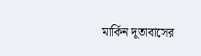মার্কিন দূতাবাসের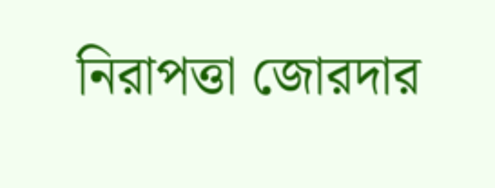নিরাপত্তা জোরদার